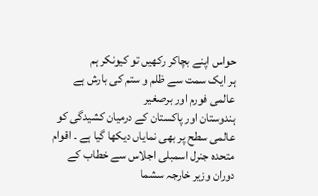حواس اپنے بچاکر رکھیں تو کیونکر ہم
ہر ایک سمت سے ظلم و ستم کی بارش ہے
عالمی فورم اور برصغیر
ہندوستان اور پاکستان کے درمیان کشیدگی کو عالمی سطح پر بھی نمایاں دیکھا گیا ہے ۔ اقوام متحدہ جنرل اسمبلی اجلاس سے خطاب کے دوران وزیر خارجہ سشما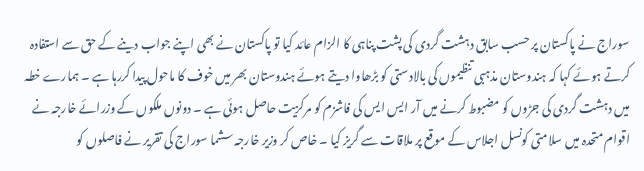سوراج نے پاکستان پر حسب سابق دہشت گردی کی پشت پناہی کا الزام عائد کیا تو پاکستان نے بھی اپنے جواب دینے کے حق سے استفادہ کرتے ہوئے کہا کہ ہندوستان مذہبی تنظیموں کی بالادستی کو بڑھاوا دیتے ہوئے ہندوستان بھر میں خوف کا ماحول پیدا کررہا ہے ۔ ہمارے خطہ میں دہشت گردی کی جڑوں کو مضبوط کرنے میں آر ایس ایس کی فاشزم کو مرکزیت حاصل ہوئی ہے ۔ دونوں ملکوں کے وزرائے خارجہ نے اقوام متحدہ میں سلامتی کونسل اجلاس کے موقع پر ملاقات سے گریز کیا ۔ خاص کر وزیر خارجہ سشما سوراج کی تقریر نے فاصلوں کو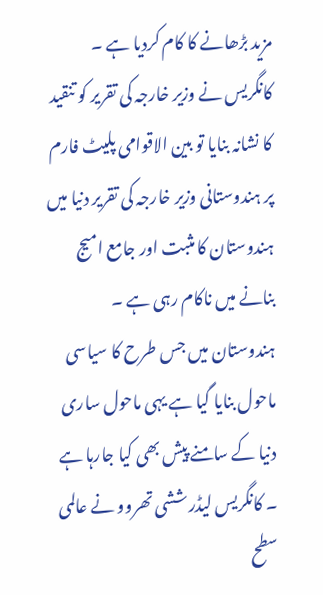مزید بڑھانے کا کام کردیا ہے ۔ کانگریس نے وزیر خارجہ کی تقریر کو تنقید کا نشانہ بنایا تو بین الاقوامی پلیٹ فارم پر ہندوستانی وزیر خارجہ کی تقریر دنیا میں ہندوستان کا مثبت اور جامع امیج بنانے میں ناکام رہی ہے ۔ ہندوستان میں جس طرح کا سیاسی ماحول بنایا گیا ہے یہی ماحول ساری دنیا کے سامنے پیش بھی کیا جارہا ہے ۔ کانگریس لیڈر ششی تھروو نے عالمی سطح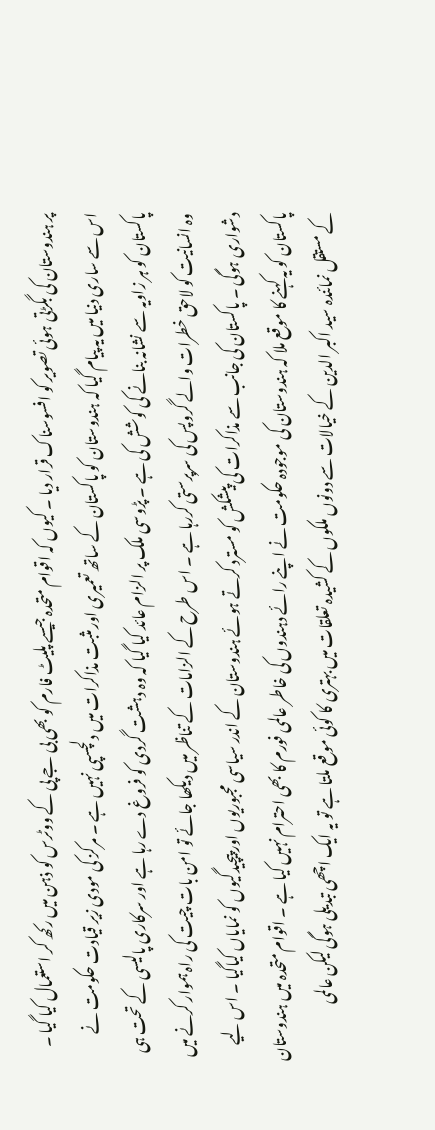پر ہندوستان کی بگڑتی ہوئی تصویر کو افسوسناک قرار دیا ۔ کیوں کہ اقوام متحدہ جیسے پلیٹ فارم کو بھی بی جے پی کے ووٹرس کو ذہن میں رکھ کر استعمال کیا گیا ۔ اس سے ساری دنیا میں یہ پیام گیا کہ ہندوستان کو پاکستان کے ساتھ تعمیری اور مثبت مذاکرات میں دلچسپی نہیں ہے ۔ مرکز کی مودی زیر قیادت حکومت نے پاکستان کو ہر زاویہ سے نشانہ بنانے کی کوشش کی ہے ۔ پڑوسی ملک پر الزام عائد کیا گیا کہ وہ دہشت گردی کو فروغ دے رہا ہے اور سرکاری پالیسی کے تحت ہی وہ انسانیت کو لاحق خطرات والے گروپس کی سرپرستی کررہا ہے ۔ اس طرح کے الزامات کے تناظر میں دیکھا جائے تو امن بات چیت کی راہ ہموار کرنے میں دشواری ہوگی ۔ پاکستان کی جانب سے مذاکرات کی پیشکش کو مسترد کرتے ہوئے ہندوستان کے اندر سیاسی مجبوریوں اور پیچیدگیوں کو نمایاں کیاگیا ۔ اس لیے پاکستان کو یہ کہنے کا موقع ملا کہ ہندوستان کی موجودہ حکومت نے اپنے رائے دہندوں کی خاطر عالمی فورم کا بھی احترام نہیں کیا ہے ۔ اقوام متحدہ میں ہندوستان کے مستقل نمائندہ سید اکبر الدین کے خیالات سے دونوں ملکوں کے کشیدہ تعلقات میں بہتری کا کوئی موقع ملتا ہے تو یہ ایک اچھی تبدیلی ہوگی لیکن عالمی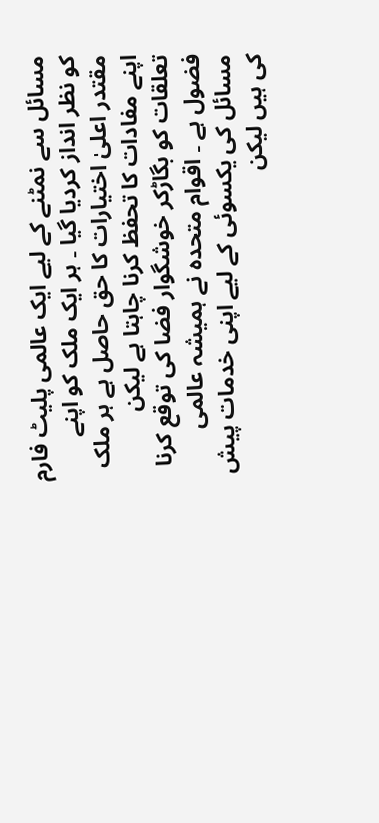مسائل سے نمٹنے کے لیے ایک عالمی پلیٹ فارم کو نظر انداز کردیا گیا ۔ ہر ایک ملک کو اپنے مقتدر اعلیٰ اختیارات کا حق حاصل ہے ہر ملک اپنے مفادات کا تحفظ کرنا چاہتا ہے لیکن تعلقات کو بگاڑکر خوشگوار فضا کی توقع کرنا فضول ہے ۔ اقوام متحدہ نے ہمیشہ عالمی مسائل کی یکسوئی کے لیے اپنی خدمات پیش کی ہیں لیکن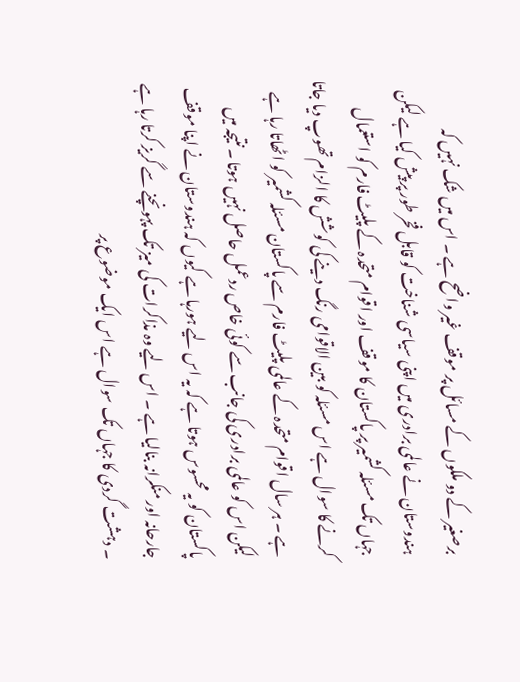برصغیر کے دو ملکوں کے مسائل پر موقف غیر واضح ہے ۔ اس میں شک نہیں کہ ہندوستان نے عالمی برادری میں اپنی سیاسی شناخت کو قابل فخر طور پر پیش کیا ہے لیکن جہاں تک مسئلہ کشمیر پر پاکستان کا موقف اور اقوام متحدہ کے پلیٹ فارم کو استعمال کرنے کا سوال ہے اس مسئلہ کو بین الاقوامی رنگ دینے کی کوشش کا الزام تھوپ دیا جاتا ہے ۔ ہر سال اقوام متحدہ کے عالمی پلیٹ فارم سے پاکستان مسئلہ کشمیر کو اٹھاتا رہا ہے لیکن اس کو عالمی برادری کی جانب سے کوئی خاص ردعمل حاصل نہیں ہوتا ۔ نتیجہ میں پاکستان کو یہ محسوس ہوتا ہے کہ یہ اس لیے ہورہا ہے کیوں کہ ہندوستان نے اپنا موقف جارحانہ اور منکرانہ بنالیا ہے ۔ اس لیے وہ مذاکرات کی میز تک پہونچنے سے گریز کرتا رہا ہے ۔ دہشت گردی کا جہاں تک سوال ہے اس ایک موضوع پر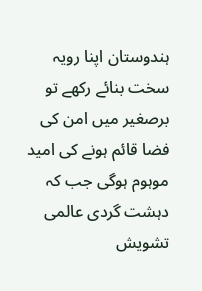ہندوستان اپنا رویہ سخت بنائے رکھے تو برصغیر میں امن کی فضا قائم ہونے کی امید موہوم ہوگی جب کہ دہشت گردی عالمی تشویش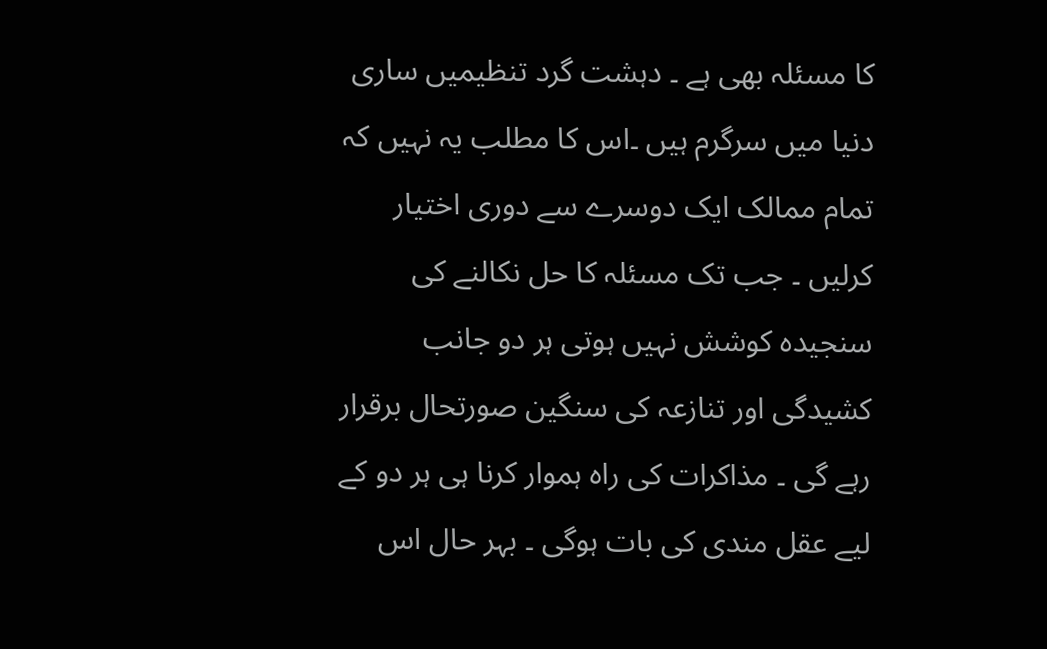کا مسئلہ بھی ہے ۔ دہشت گرد تنظیمیں ساری دنیا میں سرگرم ہیں ۔اس کا مطلب یہ نہیں کہ تمام ممالک ایک دوسرے سے دوری اختیار کرلیں ۔ جب تک مسئلہ کا حل نکالنے کی سنجیدہ کوشش نہیں ہوتی ہر دو جانب کشیدگی اور تنازعہ کی سنگین صورتحال برقرار رہے گی ۔ مذاکرات کی راہ ہموار کرنا ہی ہر دو کے لیے عقل مندی کی بات ہوگی ۔ بہر حال اس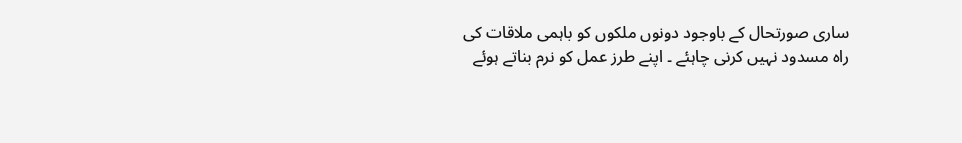ساری صورتحال کے باوجود دونوں ملکوں کو باہمی ملاقات کی راہ مسدود نہیں کرنی چاہئے ۔ اپنے طرز عمل کو نرم بناتے ہوئے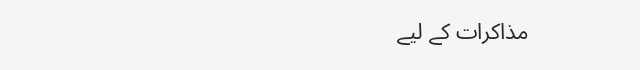مذاکرات کے لیے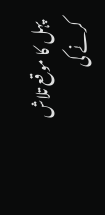پہل کا موقع تلاش کرنے کی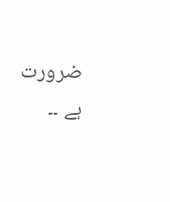ضرورت ہے ۔۔